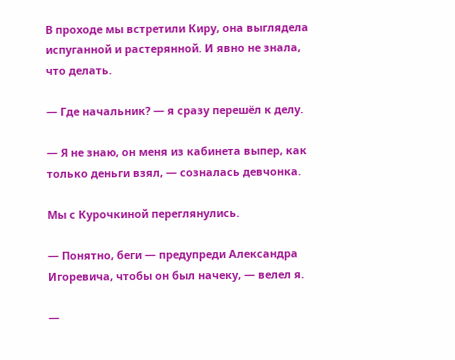В проходе мы встретили Киру, она выглядела испуганной и растерянной. И явно не знала, что делать.

— Где начальник? — я сразу перешёл к делу.

— Я не знаю, он меня из кабинета выпер, как только деньги взял, — созналась девчонка.

Мы с Курочкиной переглянулись.

— Понятно, беги — предупреди Александра Игоревича, чтобы он был начеку, — велел я.

—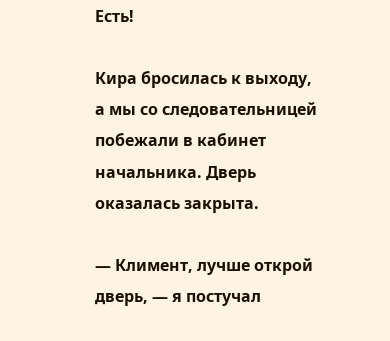Есть!

Кира бросилась к выходу, а мы со следовательницей побежали в кабинет начальника. Дверь оказалась закрыта.

— Климент, лучше открой дверь, — я постучал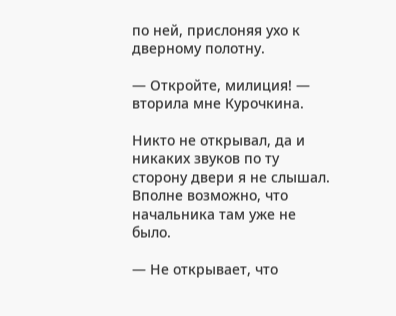по ней, прислоняя ухо к дверному полотну.

— Откройте, милиция! — вторила мне Курочкина.

Никто не открывал, да и никаких звуков по ту сторону двери я не слышал. Вполне возможно, что начальника там уже не было.

— Не открывает, что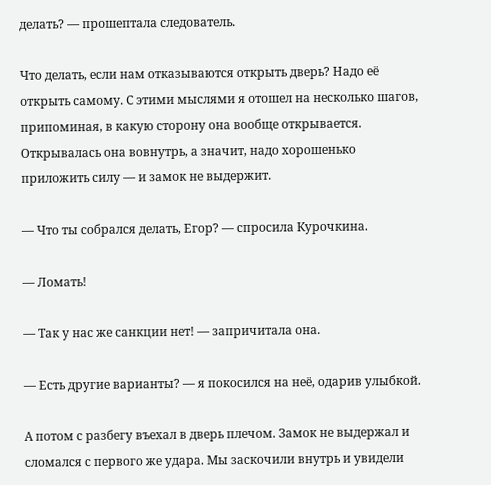делать? — прошептала следователь.

Что делать, если нам отказываются открыть дверь? Надо её открыть самому. С этими мыслями я отошел на несколько шагов, припоминая, в какую сторону она вообще открывается. Открывалась она вовнутрь, а значит, надо хорошенько приложить силу — и замок не выдержит.

— Что ты собрался делать, Егор? — спросила Курочкина.

— Ломать!

— Так у нас же санкции нет! — запричитала она.

— Есть другие варианты? — я покосился на неё, одарив улыбкой.

А потом с разбегу въехал в дверь плечом. Замок не выдержал и сломался с первого же удара. Мы заскочили внутрь и увидели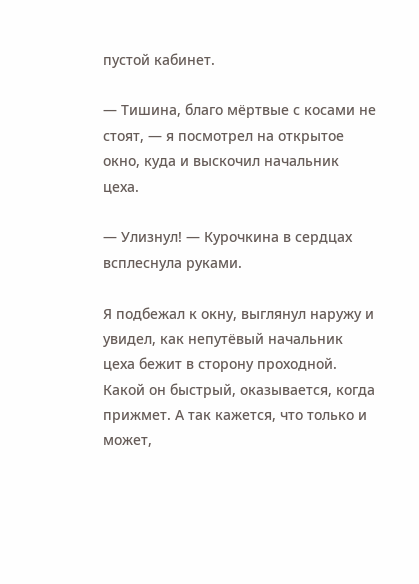пустой кабинет.

— Тишина, благо мёртвые с косами не стоят, — я посмотрел на открытое окно, куда и выскочил начальник цеха.

— Улизнул! — Курочкина в сердцах всплеснула руками.

Я подбежал к окну, выглянул наружу и увидел, как непутёвый начальник цеха бежит в сторону проходной. Какой он быстрый, оказывается, когда прижмет. А так кажется, что только и может,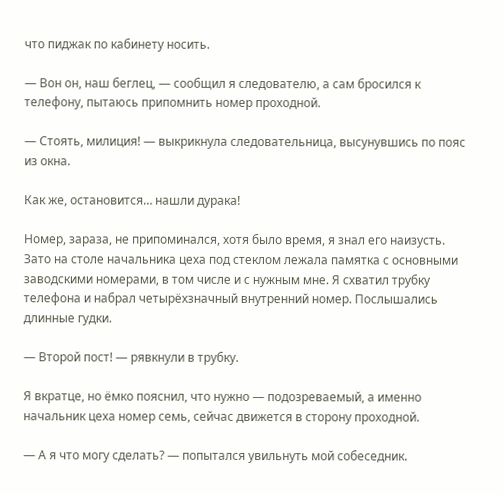что пиджак по кабинету носить.

— Вон он, наш беглец, — сообщил я следователю, а сам бросился к телефону, пытаюсь припомнить номер проходной.

— Стоять, милиция! — выкрикнула следовательница, высунувшись по пояс из окна.

Как же, остановится… нашли дурака!

Номер, зараза, не припоминался, хотя было время, я знал его наизусть. Зато на столе начальника цеха под стеклом лежала памятка с основными заводскими номерами, в том числе и с нужным мне. Я схватил трубку телефона и набрал четырёхзначный внутренний номер. Послышались длинные гудки.

— Второй пост! — рявкнули в трубку.

Я вкратце, но ёмко пояснил, что нужно — подозреваемый, а именно начальник цеха номер семь, сейчас движется в сторону проходной.

— А я что могу сделать? — попытался увильнуть мой собеседник.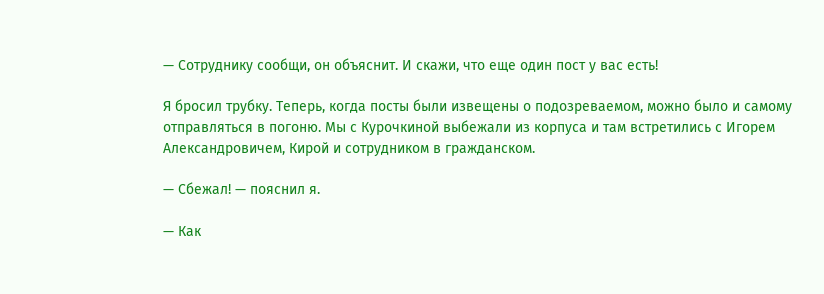— Сотруднику сообщи, он объяснит. И скажи, что еще один пост у вас есть!

Я бросил трубку. Теперь, когда посты были извещены о подозреваемом, можно было и самому отправляться в погоню. Мы с Курочкиной выбежали из корпуса и там встретились с Игорем Александровичем, Кирой и сотрудником в гражданском.

— Сбежал! — пояснил я.

— Как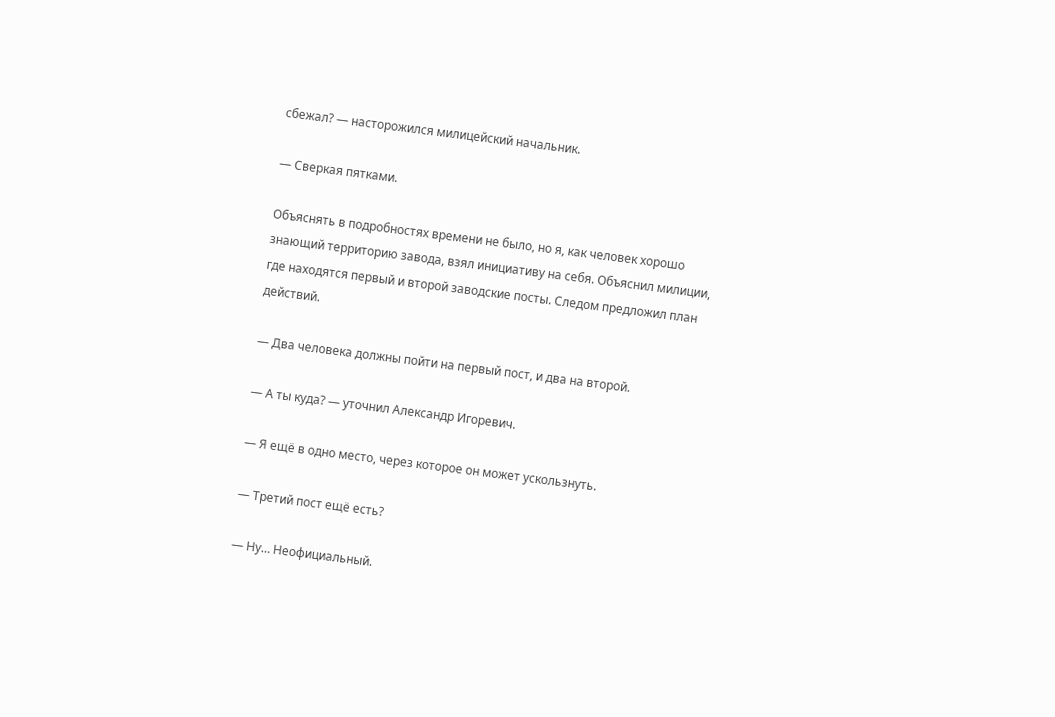сбежал? — насторожился милицейский начальник.

— Сверкая пятками.

Объяснять в подробностях времени не было, но я, как человек хорошо знающий территорию завода, взял инициативу на себя. Объяснил милиции, где находятся первый и второй заводские посты. Следом предложил план действий.

— Два человека должны пойти на первый пост, и два на второй.

— А ты куда? — уточнил Александр Игоревич.

— Я ещё в одно место, через которое он может ускользнуть.

— Третий пост ещё есть?

— Ну… Неофициальный.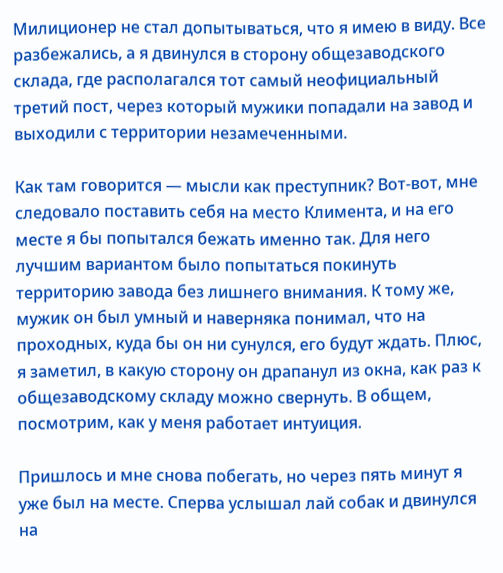Милиционер не стал допытываться, что я имею в виду. Все разбежались, а я двинулся в сторону общезаводского склада, где располагался тот самый неофициальный третий пост, через который мужики попадали на завод и выходили с территории незамеченными.

Как там говорится — мысли как преступник? Вот-вот, мне следовало поставить себя на место Климента, и на его месте я бы попытался бежать именно так. Для него лучшим вариантом было попытаться покинуть территорию завода без лишнего внимания. К тому же, мужик он был умный и наверняка понимал, что на проходных, куда бы он ни сунулся, его будут ждать. Плюс, я заметил, в какую сторону он драпанул из окна, как раз к общезаводскому складу можно свернуть. В общем, посмотрим, как у меня работает интуиция.

Пришлось и мне снова побегать, но через пять минут я уже был на месте. Сперва услышал лай собак и двинулся на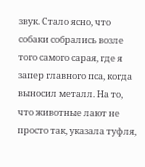звук. Стало ясно, что собаки собрались возле того самого сарая, где я запер главного пса, когда выносил металл. На то, что животные лают не просто так, указала туфля,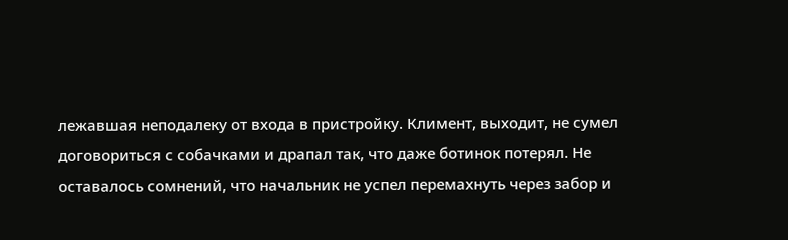лежавшая неподалеку от входа в пристройку. Климент, выходит, не сумел договориться с собачками и драпал так, что даже ботинок потерял. Не оставалось сомнений, что начальник не успел перемахнуть через забор и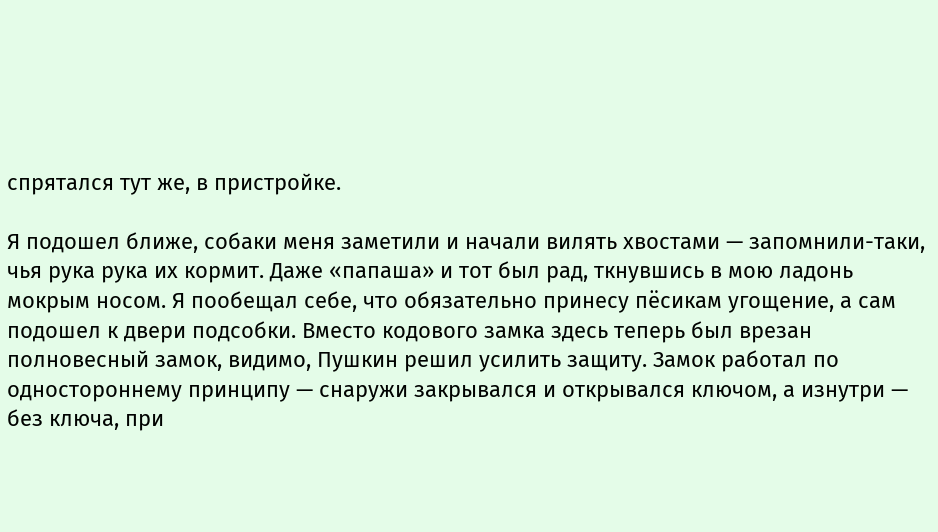спрятался тут же, в пристройке.

Я подошел ближе, собаки меня заметили и начали вилять хвостами — запомнили-таки, чья рука рука их кормит. Даже «папаша» и тот был рад, ткнувшись в мою ладонь мокрым носом. Я пообещал себе, что обязательно принесу пёсикам угощение, а сам подошел к двери подсобки. Вместо кодового замка здесь теперь был врезан полновесный замок, видимо, Пушкин решил усилить защиту. Замок работал по одностороннему принципу — снаружи закрывался и открывался ключом, а изнутри — без ключа, при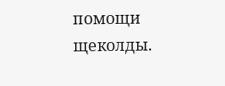помощи щеколды.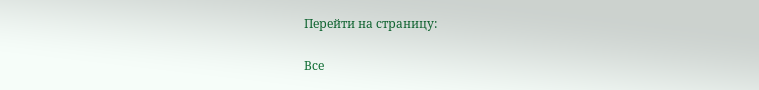Перейти на страницу:

Все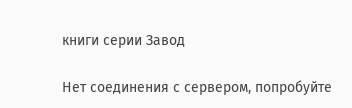книги серии Завод

Нет соединения с сервером, попробуйте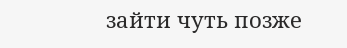зайти чуть позже